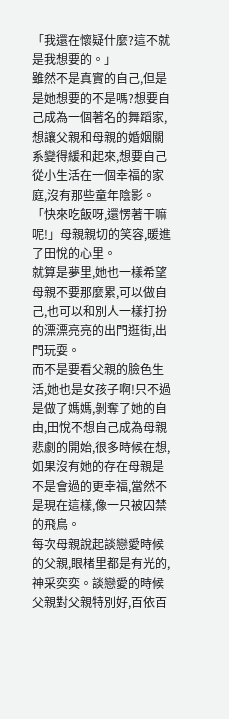「我還在懷疑什麼?這不就是我想要的。」
雖然不是真實的自己,但是是她想要的不是嗎?想要自己成為一個著名的舞蹈家,想讓父親和母親的婚姻關系變得緩和起來,想要自己從小生活在一個幸福的家庭,沒有那些童年陰影。
「快來吃飯呀,還愣著干嘛呢!」母親親切的笑容,暖進了田悅的心里。
就算是夢里,她也一樣希望母親不要那麼累,可以做自己,也可以和別人一樣打扮的漂漂亮亮的出門逛街,出門玩耍。
而不是要看父親的臉色生活,她也是女孩子啊!只不過是做了媽媽,剝奪了她的自由,田悅不想自己成為母親悲劇的開始,很多時候在想,如果沒有她的存在母親是不是會過的更幸福,當然不是現在這樣,像一只被囚禁的飛鳥。
每次母親說起談戀愛時候的父親,眼楮里都是有光的,神采奕奕。談戀愛的時候父親對父親特別好,百依百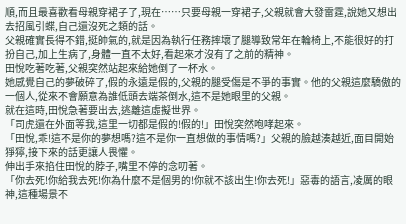順,而且最喜歡看母親穿裙子了,現在……只要母親一穿裙子,父親就會大發雷霆,說她又想出去招風引蝶,自己還沒死之類的話。
父親確實長得不錯,挺帥氣的,就是因為執行任務摔壞了腿導致常年在輪椅上,不能很好的打扮自己,加上生病了,身體一直不太好,看起來才沒有了之前的精神。
田悅吃著吃著,父親突然站起來給她倒了一杯水。
她感覺自己的夢破碎了,假的永遠是假的,父親的腿受傷是不爭的事實。他的父親這麼驕傲的一個人,從來不會願意為誰低頭去端茶倒水,這不是她眼里的父親。
就在這時,田悅急著要出去,逃離這虛擬世界。
「司虎還在外面等我,這里一切都是假的!假的!」田悅突然咆哮起來。
「田悅,乖!這不是你的夢想嗎?這不是你一直想做的事情嗎?」父親的臉越湊越近,面目開始猙獰,接下來的話更讓人畏懼。
伸出手來掐住田悅的脖子,嘴里不停的念叨著。
「你去死!你給我去死!你為什麼不是個男的!你就不該出生!你去死!」惡毒的語言,凌厲的眼神,這種場景不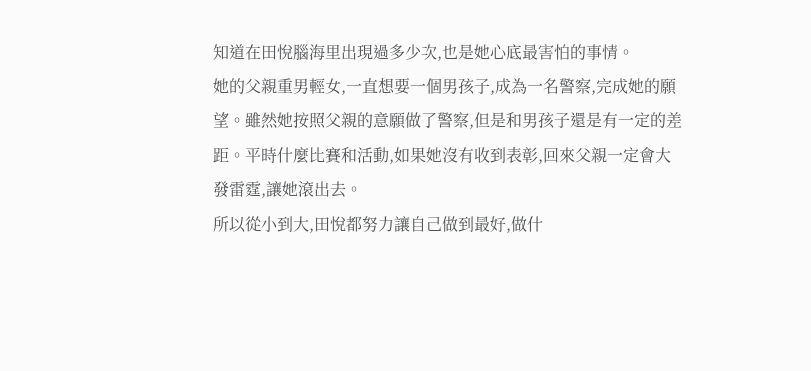知道在田悅腦海里出現過多少次,也是她心底最害怕的事情。
她的父親重男輕女,一直想要一個男孩子,成為一名警察,完成她的願望。雖然她按照父親的意願做了警察,但是和男孩子還是有一定的差距。平時什麼比賽和活動,如果她沒有收到表彰,回來父親一定會大發雷霆,讓她滾出去。
所以從小到大,田悅都努力讓自己做到最好,做什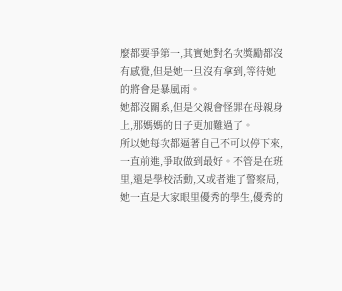麼都要爭第一,其實她對名次獎勵都沒有感覺,但是她一旦沒有拿到,等待她的將會是暴風雨。
她都沒關系,但是父親會怪罪在母親身上,那媽媽的日子更加難過了。
所以她每次都逼著自己不可以停下來,一直前進,爭取做到最好。不管是在班里,還是學校活動,又或者進了警察局,她一直是大家眼里優秀的學生,優秀的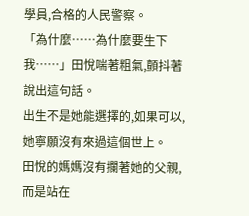學員,合格的人民警察。
「為什麼……為什麼要生下我……」田悅喘著粗氣,顫抖著說出這句話。
出生不是她能選擇的,如果可以,她寧願沒有來過這個世上。
田悅的媽媽沒有攔著她的父親,而是站在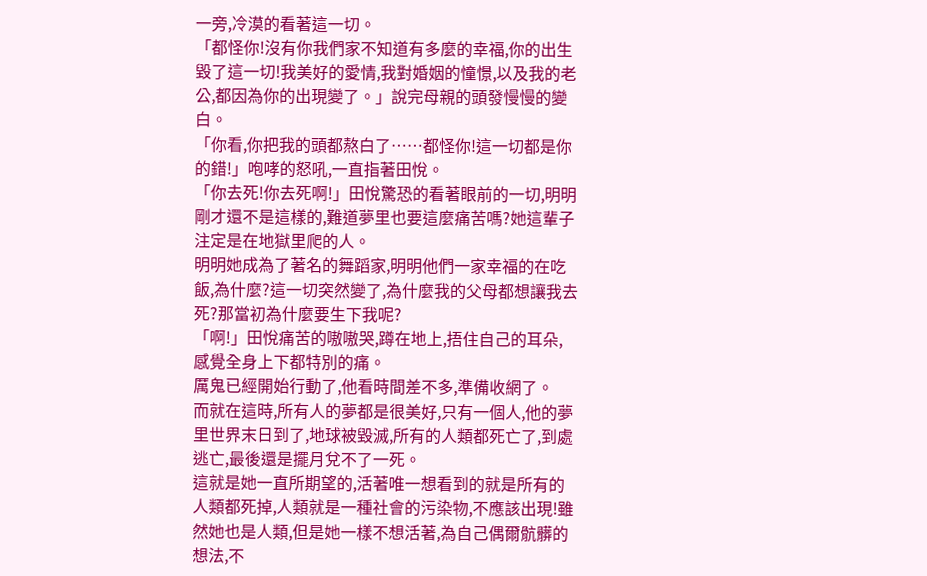一旁,冷漠的看著這一切。
「都怪你!沒有你我們家不知道有多麼的幸福,你的出生毀了這一切!我美好的愛情,我對婚姻的憧憬,以及我的老公,都因為你的出現變了。」說完母親的頭發慢慢的變白。
「你看,你把我的頭都熬白了……都怪你!這一切都是你的錯!」咆哮的怒吼,一直指著田悅。
「你去死!你去死啊!」田悅驚恐的看著眼前的一切,明明剛才還不是這樣的,難道夢里也要這麼痛苦嗎?她這輩子注定是在地獄里爬的人。
明明她成為了著名的舞蹈家,明明他們一家幸福的在吃飯,為什麼?這一切突然變了,為什麼我的父母都想讓我去死?那當初為什麼要生下我呢?
「啊!」田悅痛苦的嗷嗷哭,蹲在地上,捂住自己的耳朵,感覺全身上下都特別的痛。
厲鬼已經開始行動了,他看時間差不多,準備收網了。
而就在這時,所有人的夢都是很美好,只有一個人,他的夢里世界末日到了,地球被毀滅,所有的人類都死亡了,到處逃亡,最後還是擺月兌不了一死。
這就是她一直所期望的,活著唯一想看到的就是所有的人類都死掉,人類就是一種社會的污染物,不應該出現!雖然她也是人類,但是她一樣不想活著,為自己偶爾骯髒的想法,不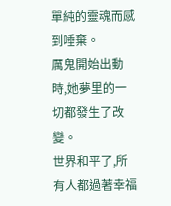單純的靈魂而感到唾棄。
厲鬼開始出動時,她夢里的一切都發生了改變。
世界和平了,所有人都過著幸福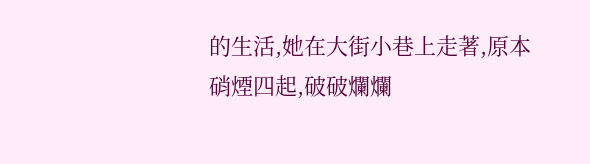的生活,她在大街小巷上走著,原本硝煙四起,破破爛爛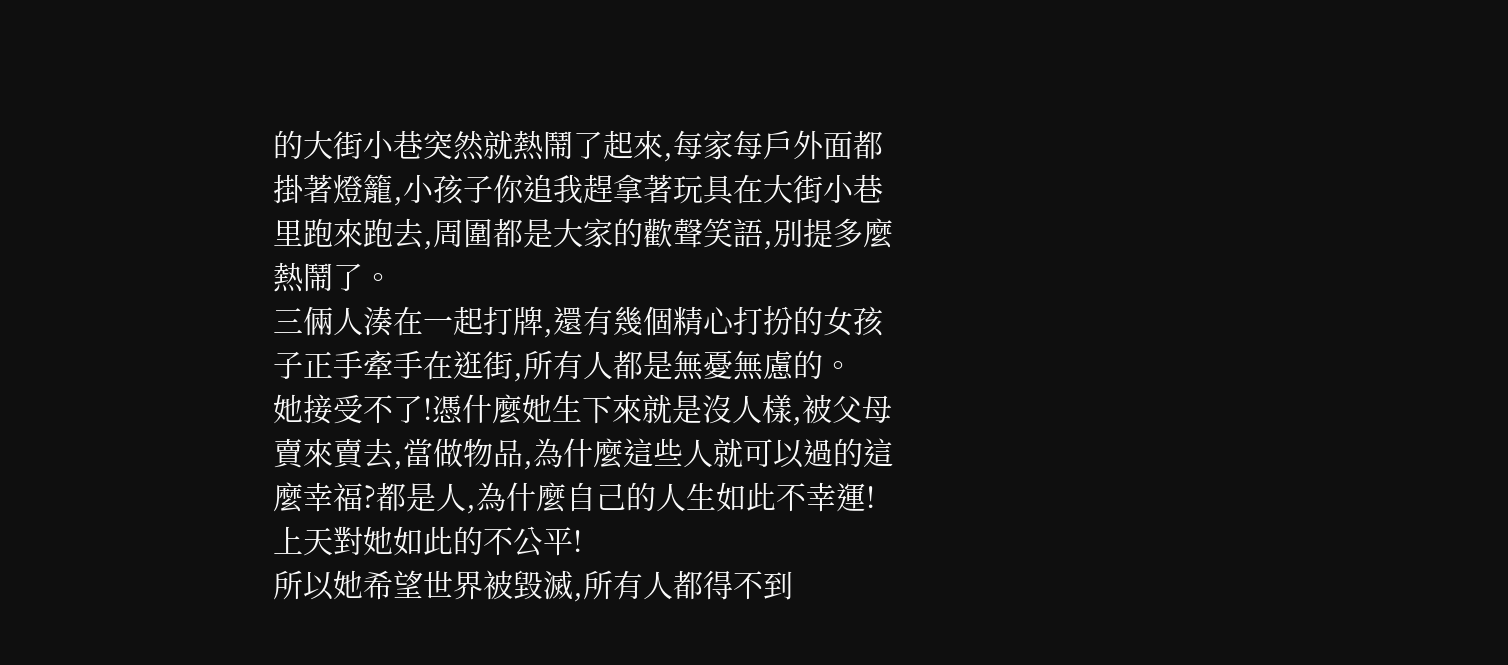的大街小巷突然就熱鬧了起來,每家每戶外面都掛著燈籠,小孩子你追我趕拿著玩具在大街小巷里跑來跑去,周圍都是大家的歡聲笑語,別提多麼熱鬧了。
三倆人湊在一起打牌,還有幾個精心打扮的女孩子正手牽手在逛街,所有人都是無憂無慮的。
她接受不了!憑什麼她生下來就是沒人樣,被父母賣來賣去,當做物品,為什麼這些人就可以過的這麼幸福?都是人,為什麼自己的人生如此不幸運!上天對她如此的不公平!
所以她希望世界被毀滅,所有人都得不到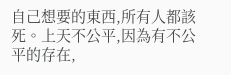自己想要的東西,所有人都該死。上天不公平,因為有不公平的存在,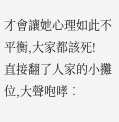才會讓她心理如此不平衡,大家都該死!
直接翻了人家的小攤位,大聲咆哮︰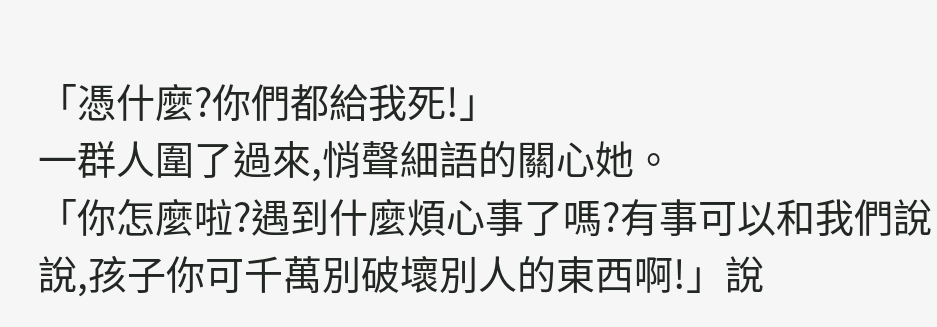「憑什麼?你們都給我死!」
一群人圍了過來,悄聲細語的關心她。
「你怎麼啦?遇到什麼煩心事了嗎?有事可以和我們說說,孩子你可千萬別破壞別人的東西啊!」說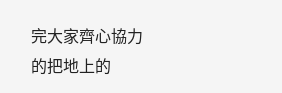完大家齊心協力的把地上的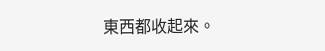東西都收起來。